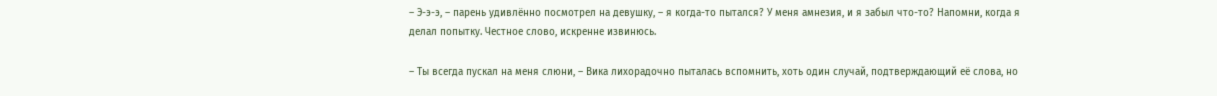– Э-э-э, – парень удивлённо посмотрел на девушку, – я когда-то пытался? У меня амнезия, и я забыл что-то? Напомни, когда я делал попытку. Честное слово, искренне извинюсь.

– Ты всегда пускал на меня слюни, – Вика лихорадочно пыталась вспомнить, хоть один случай, подтверждающий её слова, но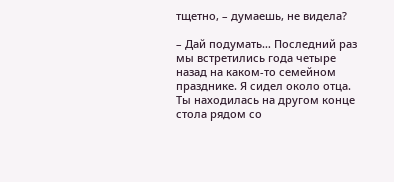тщетно, – думаешь, не видела?

– Дай подумать… Последний раз мы встретились года четыре назад на каком-то семейном празднике. Я сидел около отца. Ты находилась на другом конце стола рядом со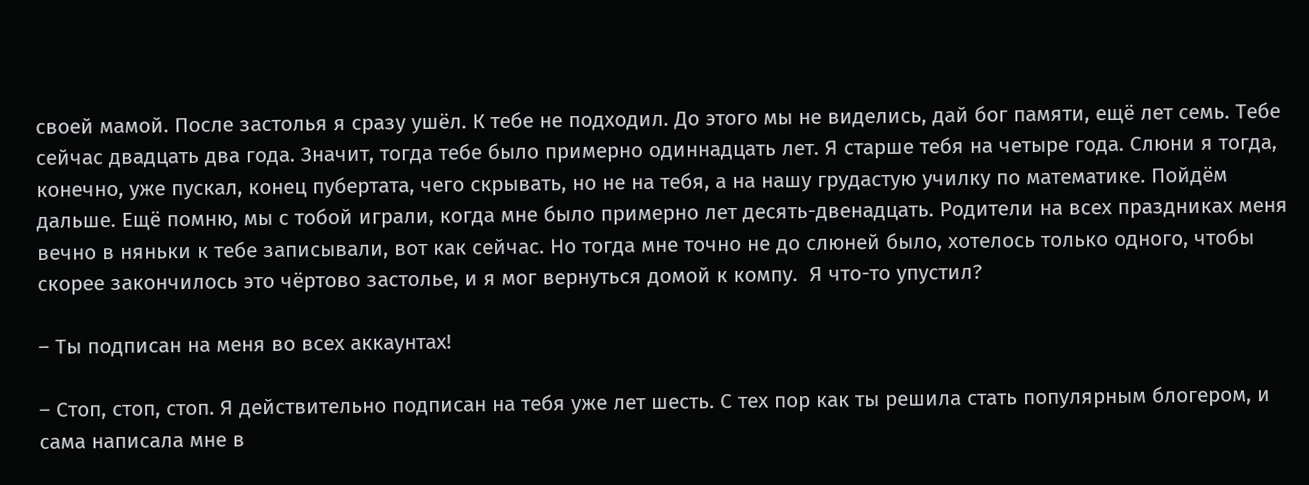своей мамой. После застолья я сразу ушёл. К тебе не подходил. До этого мы не виделись, дай бог памяти, ещё лет семь. Тебе сейчас двадцать два года. Значит, тогда тебе было примерно одиннадцать лет. Я старше тебя на четыре года. Слюни я тогда, конечно, уже пускал, конец пубертата, чего скрывать, но не на тебя, а на нашу грудастую училку по математике. Пойдём дальше. Ещё помню, мы с тобой играли, когда мне было примерно лет десять-двенадцать. Родители на всех праздниках меня вечно в няньки к тебе записывали, вот как сейчас. Но тогда мне точно не до слюней было, хотелось только одного, чтобы скорее закончилось это чёртово застолье, и я мог вернуться домой к компу.  Я что-то упустил?

– Ты подписан на меня во всех аккаунтах!

– Стоп, стоп, стоп. Я действительно подписан на тебя уже лет шесть. С тех пор как ты решила стать популярным блогером, и сама написала мне в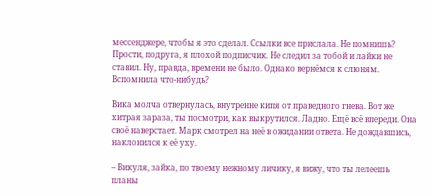мессенджере, чтобы я это сделал. Ссылки все прислала. Не помнишь? Прости, подруга, я плохой подписчик. Не следил за тобой и лайки не ставил. Ну, правда, времени не было. Однако вернёмся к слюням. Вспомнила что-нибудь?

Вика молча отвернулась, внутренне кипя от праведного гнева. Вот же хитрая зараза, ты посмотри, как выкрутился. Ладно. Ещё всё впереди. Она своё наверстает. Марк смотрел на неё в ожидании ответа. Не дождавшись, наклонился к её уху.

– Викуля, зайка, по твоему нежному личику, я вижу, что ты лелеешь планы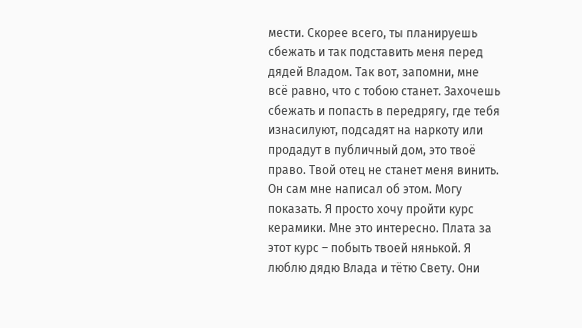мести. Скорее всего, ты планируешь сбежать и так подставить меня перед дядей Владом. Так вот, запомни, мне всё равно, что с тобою станет. Захочешь сбежать и попасть в передрягу, где тебя изнасилуют, подсадят на наркоту или продадут в публичный дом, это твоё право. Твой отец не станет меня винить. Он сам мне написал об этом. Могу показать. Я просто хочу пройти курс керамики. Мне это интересно. Плата за этот курс – побыть твоей нянькой. Я люблю дядю Влада и тётю Свету. Они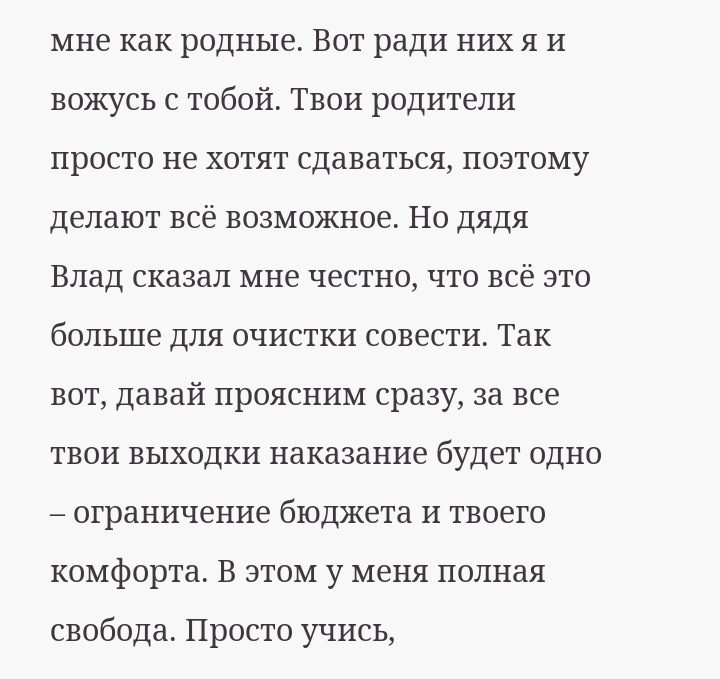мне как родные. Вот ради них я и вожусь с тобой. Твои родители просто не хотят сдаваться, поэтому делают всё возможное. Но дядя Влад сказал мне честно, что всё это больше для очистки совести. Так вот, давай проясним сразу, за все твои выходки наказание будет одно – ограничение бюджета и твоего комфорта. В этом у меня полная свобода. Просто учись,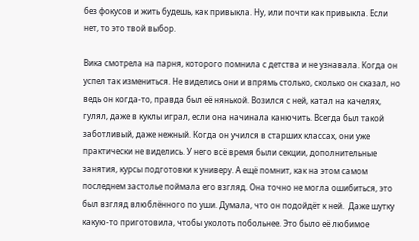без фокусов и жить будешь, как привыкла. Ну, или почти как привыкла. Если нет, то это твой выбор.

Вика смотрела на парня, которого помнила с детства и не узнавала. Когда он успел так измениться. Не виделись они и впрямь столько, сколько он сказал, но ведь он когда-то, правда был её нянькой. Возился с ней, катал на качелях, гулял, даже в куклы играл, если она начинала канючить. Всегда был такой заботливый, даже нежный. Когда он учился в старших классах, они уже практически не виделись. У него всё время были секции, дополнительные занятия, курсы подготовки к универу. А ещё помнит, как на этом самом последнем застолье поймала его взгляд. Она точно не могла ошибиться, это был взгляд влюблённого по уши. Думала, что он подойдёт к ней.  Даже шутку какую-то приготовила, чтобы уколоть побольнее. Это было её любимое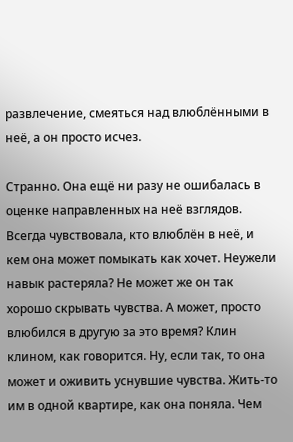развлечение, смеяться над влюблёнными в неё, а он просто исчез.

Странно. Она ещё ни разу не ошибалась в оценке направленных на неё взглядов. Всегда чувствовала, кто влюблён в неё, и кем она может помыкать как хочет. Неужели навык растеряла? Не может же он так хорошо скрывать чувства. А может, просто влюбился в другую за это время? Клин клином, как говорится. Ну, если так, то она может и оживить уснувшие чувства. Жить-то им в одной квартире, как она поняла. Чем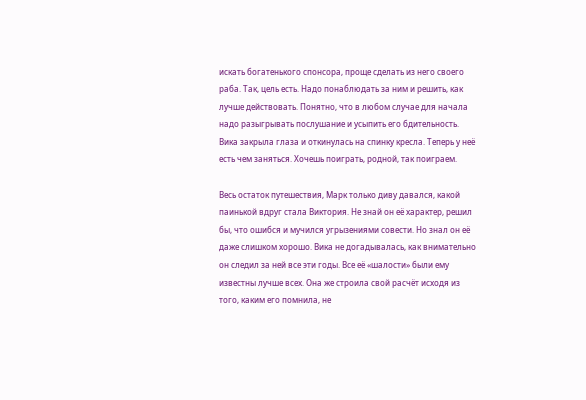искать богатенького спонсора, проще сделать из него своего раба. Так, цель есть. Надо понаблюдать за ним и решить, как лучше действовать. Понятно, что в любом случае для начала надо разыгрывать послушание и усыпить его бдительность. Вика закрыла глаза и откинулась на спинку кресла. Теперь у неё есть чем заняться. Хочешь поиграть, родной, так поиграем.

Весь остаток путешествия, Марк только диву давался, какой паинькой вдруг стала Виктория. Не знай он её характер, решил бы, что ошибся и мучился угрызениями совести. Но знал он её даже слишком хорошо. Вика не догадывалась, как внимательно он следил за ней все эти годы. Все её «шалости» были ему известны лучше всех. Она же строила свой расчёт исходя из того, каким его помнила, не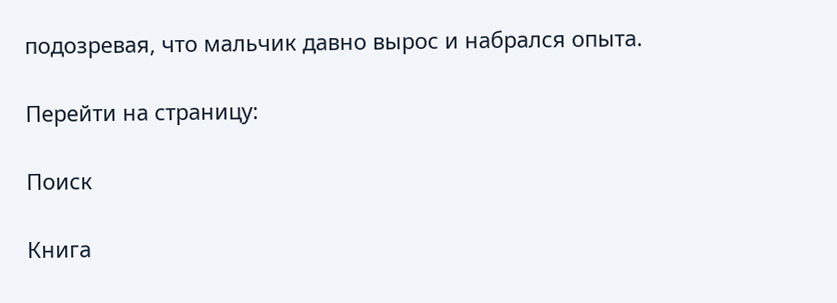подозревая, что мальчик давно вырос и набрался опыта.

Перейти на страницу:

Поиск

Книга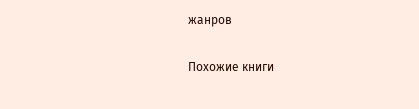жанров

Похожие книги